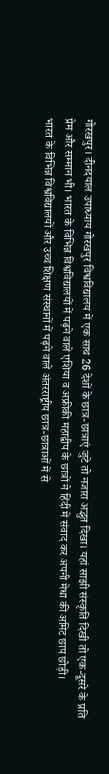गोरखपुर। दीनदयाल उपाध्याय गोरखपुर विश्वविद्यालय में एक साथ 26 देशों के छात्र-छात्राएं जुटे तो नजारा अद्भुत दिखा। यहां साझी संस्कृति दिखी तो एक-दूसरे के प्रति प्रेम और सम्मान भी। भारत के विभिन्न विश्वविद्यालयों में पढ़ने वाले एशिया व अफ्रीकी महाद्वीप के छात्रों ने हिंदी में संवाद कर अपनी मेधा की अमिट छाप छोड़ी।
भारत के विभिन्न विश्वविद्यालयों और उच्च शिक्षण संस्थानों में पढ़ने वाले अंतरराष्ट्रीय छात्र-छात्राओं में से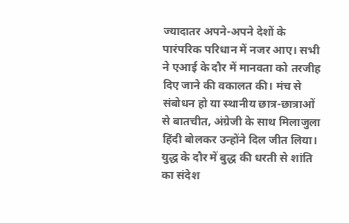ज्यादातर अपने-अपने देशों के पारंपरिक परिधान में नजर आए। सभी ने एआई के दौर में मानवता को तरजीह दिए जाने की वकालत की। मंच से संबोधन हो या स्थानीय छात्र-छात्राओं से बातचीत, अंग्रेजी के साथ मिलाजुला हिंदी बोलकर उन्होंने दिल जीत लिया।
युद्ध के दौर में बुद्ध की धरती से शांति का संदेश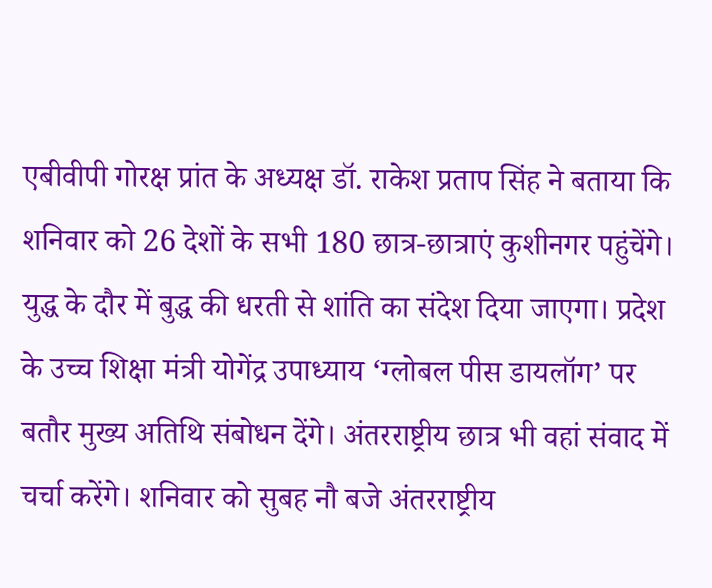एबीवीपी गोरक्ष प्रांत के अध्यक्ष डॉ. राकेश प्रताप सिंह ने बताया कि शनिवार को 26 देशों के सभी 180 छात्र-छात्राएं कुशीनगर पहुंचेंगे। युद्ध के दौर में बुद्ध की धरती से शांति का संदेश दिया जाएगा। प्रदेश के उच्च शिक्षा मंत्री योगेंद्र उपाध्याय ‘ग्लोबल पीस डायलॉग’ पर बतौर मुख्य अतिथि संबोधन देंगे। अंतरराष्ट्रीय छात्र भी वहां संवाद में चर्चा करेंगे। शनिवार को सुबह नौ बजे अंतरराष्ट्रीय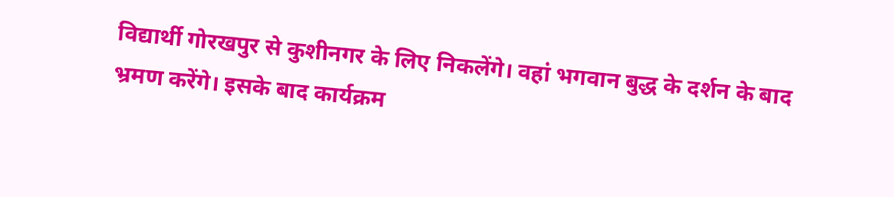विद्यार्थी गोरखपुर से कुशीनगर के लिए निकलेंगे। वहां भगवान बुद्ध के दर्शन के बाद भ्रमण करेंगे। इसके बाद कार्यक्रम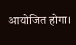आयोजित होगा।